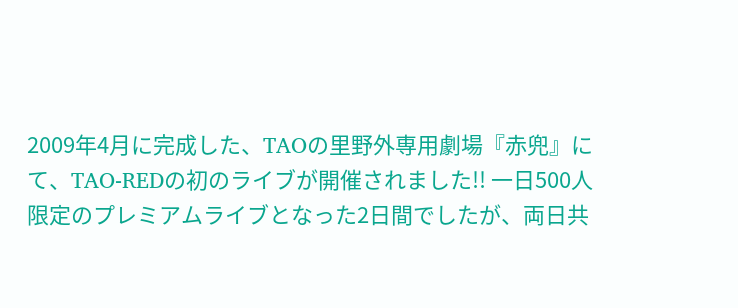2009年4月に完成した、TAOの里野外専用劇場『赤兜』にて、TAO-REDの初のライブが開催されました!! 一日500人限定のプレミアムライブとなった2日間でしたが、両日共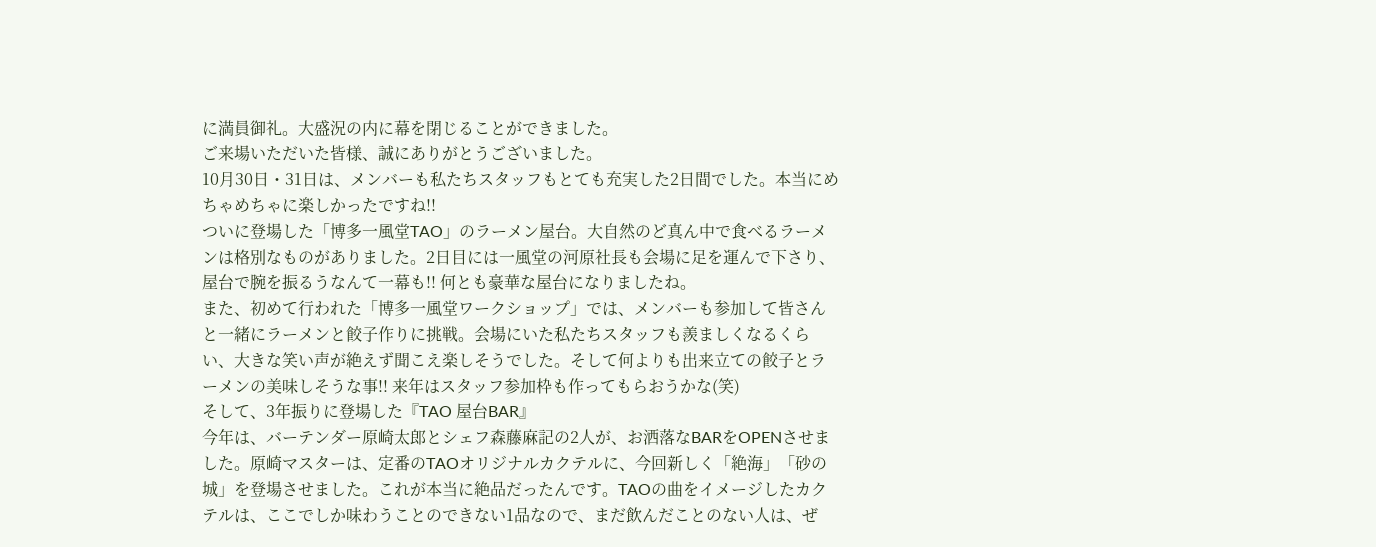に満員御礼。大盛況の内に幕を閉じることができました。
ご来場いただいた皆様、誠にありがとうございました。
10月30日・31日は、メンバーも私たちスタッフもとても充実した2日間でした。本当にめちゃめちゃに楽しかったですね!!
ついに登場した「博多一風堂TAO」のラーメン屋台。大自然のど真ん中で食べるラーメンは格別なものがありました。2日目には一風堂の河原社長も会場に足を運んで下さり、屋台で腕を振るうなんて一幕も!! 何とも豪華な屋台になりましたね。
また、初めて行われた「博多一風堂ワークショップ」では、メンバーも参加して皆さんと一緒にラーメンと餃子作りに挑戦。会場にいた私たちスタッフも羨ましくなるくらい、大きな笑い声が絶えず聞こえ楽しそうでした。そして何よりも出来立ての餃子とラーメンの美味しそうな事!! 来年はスタッフ参加枠も作ってもらおうかな(笑)
そして、3年振りに登場した『TAO 屋台BAR』
今年は、バーテンダー原崎太郎とシェフ森藤麻記の2人が、お洒落なBARをOPENさせました。原崎マスターは、定番のTAOオリジナルカクテルに、今回新しく「絶海」「砂の城」を登場させました。これが本当に絶品だったんです。TAOの曲をイメージしたカクテルは、ここでしか味わうことのできない1品なので、まだ飲んだことのない人は、ぜ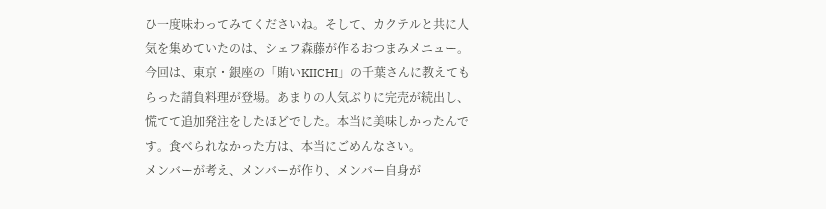ひ一度味わってみてくださいね。そして、カクテルと共に人気を集めていたのは、シェフ森藤が作るおつまみメニュー。今回は、東京・銀座の「賄いKIICHI」の千葉さんに教えてもらった請負料理が登場。あまりの人気ぶりに完売が続出し、慌てて追加発注をしたほどでした。本当に美味しかったんです。食べられなかった方は、本当にごめんなさい。
メンバーが考え、メンバーが作り、メンバー自身が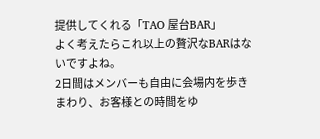提供してくれる「TAO 屋台BAR」
よく考えたらこれ以上の贅沢なBARはないですよね。
2日間はメンバーも自由に会場内を歩きまわり、お客様との時間をゆ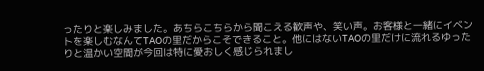ったりと楽しみました。あちらこちらから聞こえる歓声や、笑い声。お客様と一緒にイベントを楽しむなんてTAOの里だからこそできること。他にはないTAOの里だけに流れるゆったりと温かい空間が今回は特に愛おしく感じられまし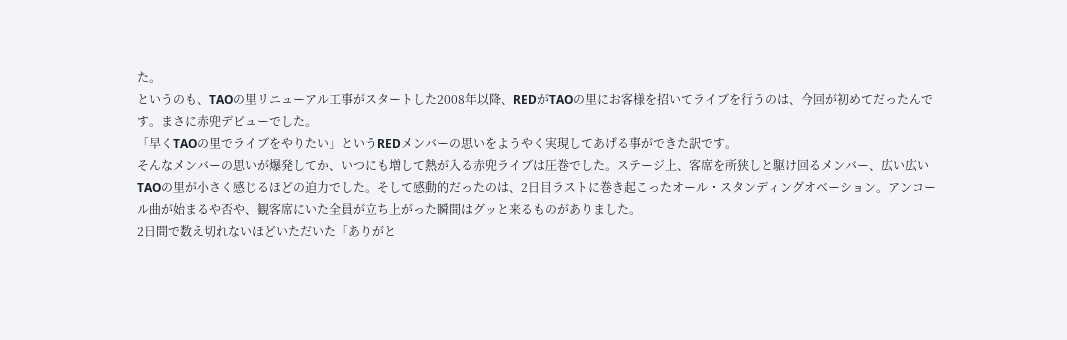た。
というのも、TAOの里リニューアル工事がスタートした2008年以降、REDがTAOの里にお客様を招いてライブを行うのは、今回が初めてだったんです。まさに赤兜デビューでした。
「早くTAOの里でライブをやりたい」というREDメンバーの思いをようやく実現してあげる事ができた訳です。
そんなメンバーの思いが爆発してか、いつにも増して熱が入る赤兜ライブは圧巻でした。ステージ上、客席を所狭しと駆け回るメンバー、広い広いTAOの里が小さく感じるほどの迫力でした。そして感動的だったのは、2日目ラストに巻き起こったオール・スタンディングオベーション。アンコール曲が始まるや否や、観客席にいた全員が立ち上がった瞬間はグッと来るものがありました。
2日間で数え切れないほどいただいた「ありがと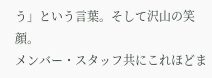う」という言葉。そして沢山の笑顔。
メンバー・スタッフ共にこれほどま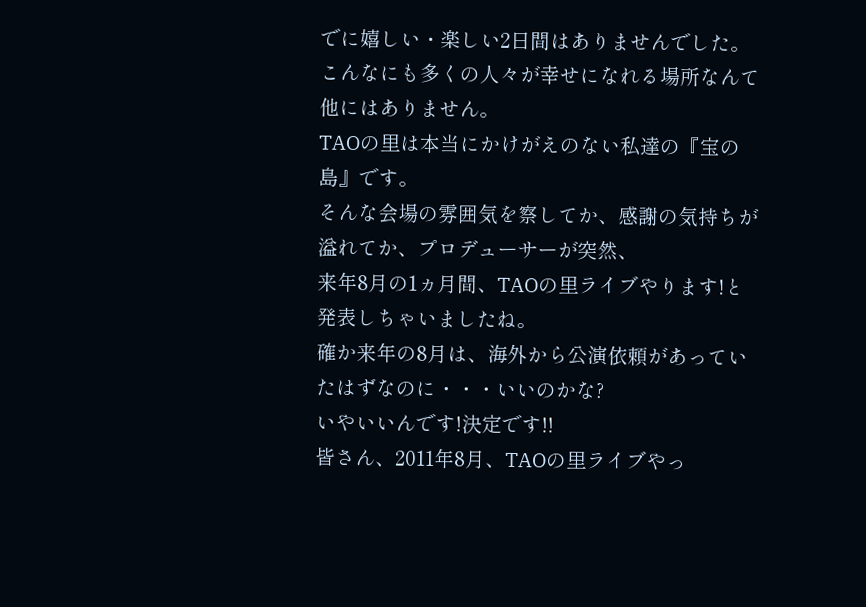でに嬉しい・楽しい2日間はありませんでした。
こんなにも多くの人々が幸せになれる場所なんて他にはありません。
TAOの里は本当にかけがえのない私達の『宝の島』です。
そんな会場の雰囲気を察してか、感謝の気持ちが溢れてか、プロデューサーが突然、
来年8月の1ヵ月間、TAOの里ライブやります!と発表しちゃいましたね。
確か来年の8月は、海外から公演依頼があっていたはずなのに・・・いいのかな?
いやいいんです!決定です!!
皆さん、2011年8月、TAOの里ライブやっ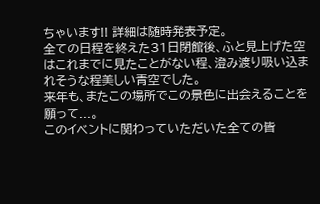ちゃいます!! 詳細は随時発表予定。
全ての日程を終えた31日閉館後、ふと見上げた空はこれまでに見たことがない程、澄み渡り吸い込まれそうな程美しい青空でした。
来年も、またこの場所でこの景色に出会えることを願って...。
このイベントに関わっていただいた全ての皆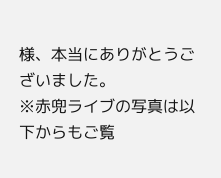様、本当にありがとうございました。
※赤兜ライブの写真は以下からもご覧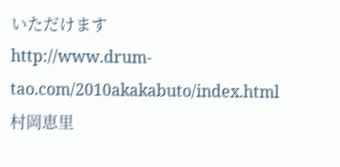いただけます
http://www.drum-tao.com/2010akakabuto/index.html
村岡恵里